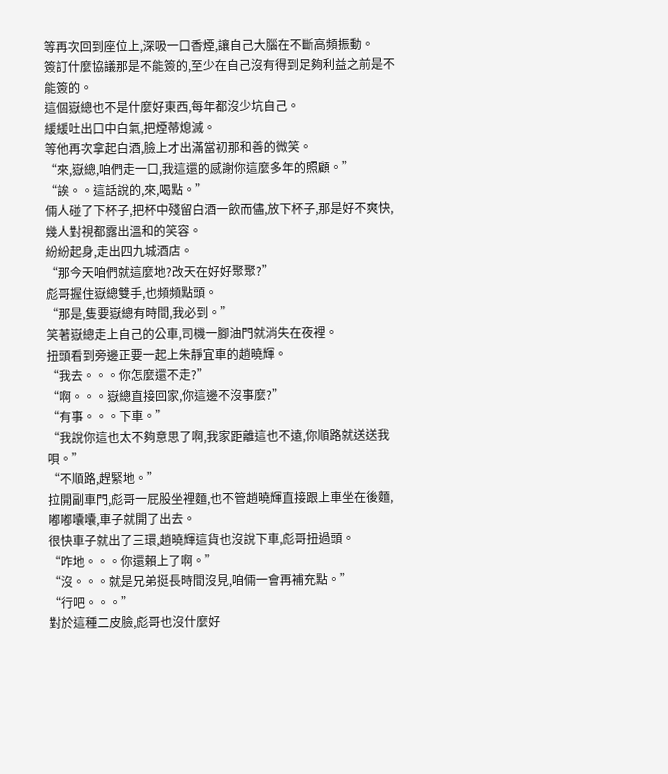等再次回到座位上,深吸一口香煙,讓自己大腦在不斷高頻振動。
簽訂什麼協議那是不能簽的,至少在自己沒有得到足夠利益之前是不能簽的。
這個嶽總也不是什麼好東西,每年都沒少坑自己。
緩緩吐出口中白氣,把煙蒂熄滅。
等他再次拿起白酒,臉上才出滿當初那和善的微笑。
“來,嶽總,咱們走一口,我這還的感謝你這麼多年的照顧。”
“誒。。這話說的,來,喝點。”
倆人碰了下杯子,把杯中殘留白酒一飲而儘,放下杯子,那是好不爽快,幾人對視都露出溫和的笑容。
紛紛起身,走出四九城酒店。
“那今天咱們就這麼地?改天在好好聚聚?”
彪哥握住嶽總雙手,也頻頻點頭。
“那是,隻要嶽總有時間,我必到。”
笑著嶽總走上自己的公車,司機一腳油門就消失在夜裡。
扭頭看到旁邊正要一起上朱靜宜車的趙曉輝。
“我去。。。你怎麼還不走?”
“啊。。。嶽總直接回家,你這邊不沒事麼?”
“有事。。。下車。”
“我說你這也太不夠意思了啊,我家距離這也不遠,你順路就送送我唄。”
“不順路,趕緊地。”
拉開副車門,彪哥一屁股坐裡麵,也不管趙曉輝直接跟上車坐在後麵,嘟嘟囔囔,車子就開了出去。
很快車子就出了三環,趙曉輝這貨也沒說下車,彪哥扭過頭。
“咋地。。。你還賴上了啊。”
“沒。。。就是兄弟挺長時間沒見,咱倆一會再補充點。”
“行吧。。。”
對於這種二皮臉,彪哥也沒什麼好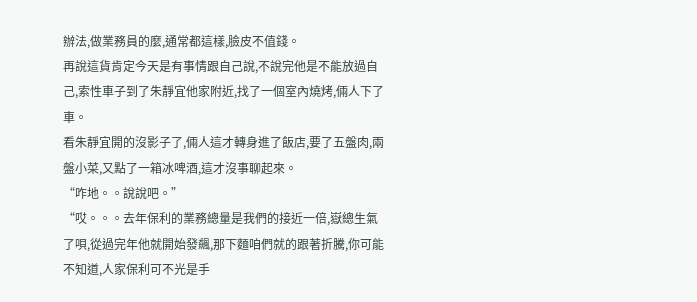辦法,做業務員的麼,通常都這樣,臉皮不值錢。
再說這貨肯定今天是有事情跟自己說,不說完他是不能放過自己,索性車子到了朱靜宜他家附近,找了一個室內燒烤,倆人下了車。
看朱靜宜開的沒影子了,倆人這才轉身進了飯店,要了五盤肉,兩盤小菜,又點了一箱冰啤酒,這才沒事聊起來。
“咋地。。說說吧。”
“哎。。。去年保利的業務總量是我們的接近一倍,嶽總生氣了唄,從過完年他就開始發飆,那下麵咱們就的跟著折騰,你可能不知道,人家保利可不光是手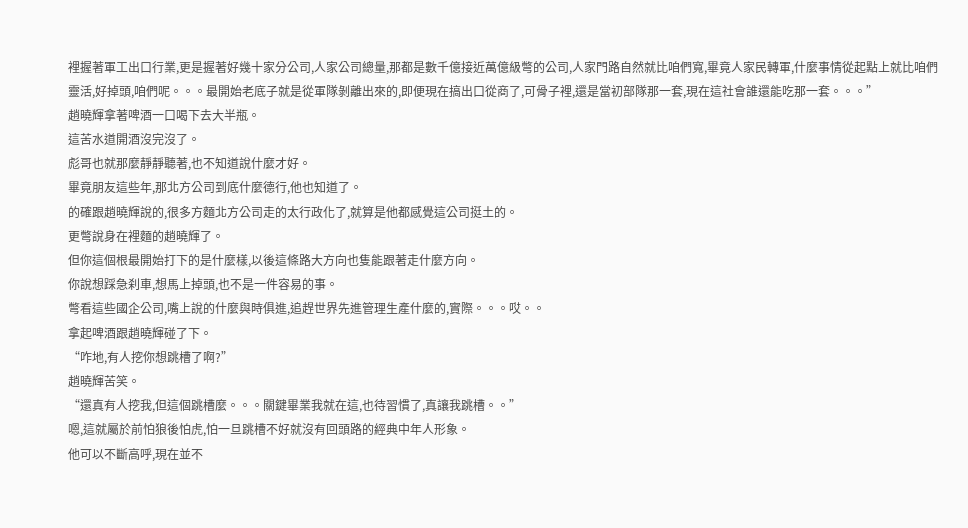裡握著軍工出口行業,更是握著好幾十家分公司,人家公司總量,那都是數千億接近萬億級彆的公司,人家門路自然就比咱們寬,畢竟人家民轉軍,什麼事情從起點上就比咱們靈活,好掉頭,咱們呢。。。最開始老底子就是從軍隊剝離出來的,即便現在搞出口從商了,可骨子裡,還是當初部隊那一套,現在這社會誰還能吃那一套。。。”
趙曉輝拿著啤酒一口喝下去大半瓶。
這苦水道開酒沒完沒了。
彪哥也就那麼靜靜聽著,也不知道說什麼才好。
畢竟朋友這些年,那北方公司到底什麼德行,他也知道了。
的確跟趙曉輝說的,很多方麵北方公司走的太行政化了,就算是他都感覺這公司挺土的。
更彆說身在裡麵的趙曉輝了。
但你這個根最開始打下的是什麼樣,以後這條路大方向也隻能跟著走什麼方向。
你說想踩急刹車,想馬上掉頭,也不是一件容易的事。
彆看這些國企公司,嘴上說的什麼與時俱進,追趕世界先進管理生產什麼的,實際。。。哎。。
拿起啤酒跟趙曉輝碰了下。
“咋地,有人挖你想跳槽了啊?”
趙曉輝苦笑。
“還真有人挖我,但這個跳槽麼。。。關鍵畢業我就在這,也待習慣了,真讓我跳槽。。”
嗯,這就屬於前怕狼後怕虎,怕一旦跳槽不好就沒有回頭路的經典中年人形象。
他可以不斷高呼,現在並不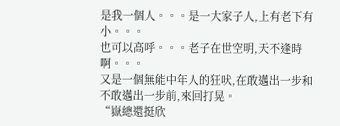是我一個人。。。是一大家子人,上有老下有小。。。
也可以高呼。。。老子在世空明,天不逢時啊。。。
又是一個無能中年人的狂吠,在敢邁出一步和不敢邁出一步前,來回打晃。
“嶽總還挺欣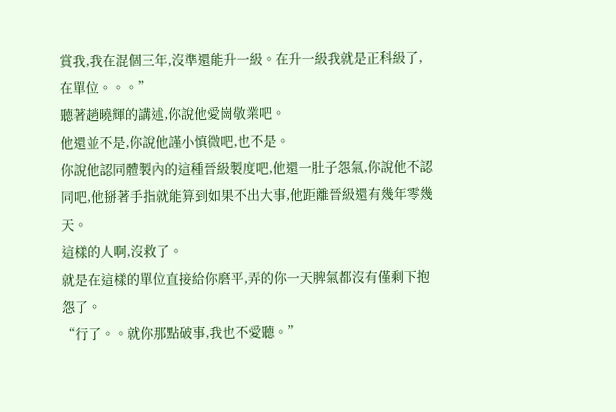賞我,我在混個三年,沒準還能升一級。在升一級我就是正科級了,在單位。。。”
聽著趙曉輝的講述,你說他愛崗敬業吧。
他還並不是,你說他謹小慎微吧,也不是。
你說他認同體製內的這種晉級製度吧,他還一肚子怨氣,你說他不認同吧,他掰著手指就能算到如果不出大事,他距離晉級還有幾年零幾天。
這樣的人啊,沒救了。
就是在這樣的單位直接給你磨平,弄的你一天脾氣都沒有僅剩下抱怨了。
“行了。。就你那點破事,我也不愛聽。”